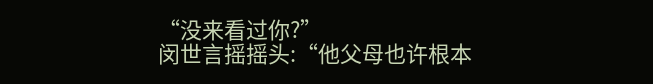“没来看过你?”
闵世言摇摇头:“他父母也许根本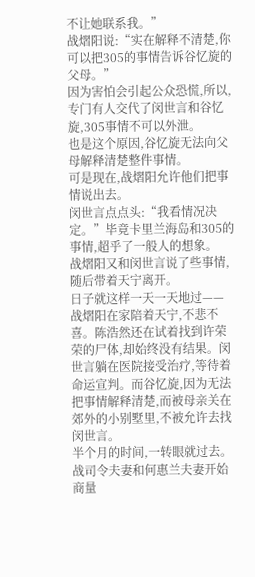不让她联系我。”
战熠阳说:“实在解释不清楚,你可以把305的事情告诉谷忆旋的父母。”
因为害怕会引起公众恐慌,所以,专门有人交代了闵世言和谷忆旋,305事情不可以外泄。
也是这个原因,谷忆旋无法向父母解释清楚整件事情。
可是现在,战熠阳允许他们把事情说出去。
闵世言点点头:“我看情况决定。”毕竟卡里兰海岛和305的事情,超乎了一般人的想象。
战熠阳又和闵世言说了些事情,随后带着天宁离开。
日子就这样一天一天地过——
战熠阳在家陪着天宁,不悲不喜。陈浩然还在试着找到许荣荣的尸体,却始终没有结果。闵世言躺在医院接受治疗,等待着命运宣判。而谷忆旋,因为无法把事情解释清楚,而被母亲关在郊外的小别墅里,不被允许去找闵世言。
半个月的时间,一转眼就过去。
战司令夫妻和何惠兰夫妻开始商量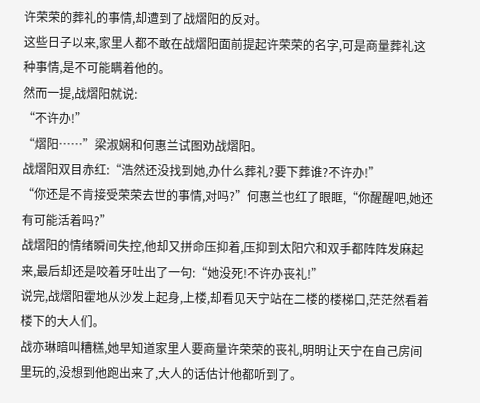许荣荣的葬礼的事情,却遭到了战熠阳的反对。
这些日子以来,家里人都不敢在战熠阳面前提起许荣荣的名字,可是商量葬礼这种事情,是不可能瞒着他的。
然而一提,战熠阳就说:
“不许办!”
“熠阳……”梁淑娴和何惠兰试图劝战熠阳。
战熠阳双目赤红:“浩然还没找到她,办什么葬礼?要下葬谁?不许办!”
“你还是不肯接受荣荣去世的事情,对吗?”何惠兰也红了眼眶,“你醒醒吧,她还有可能活着吗?”
战熠阳的情绪瞬间失控,他却又拼命压抑着,压抑到太阳穴和双手都阵阵发麻起来,最后却还是咬着牙吐出了一句:“她没死!不许办丧礼!”
说完,战熠阳霍地从沙发上起身,上楼,却看见天宁站在二楼的楼梯口,茫茫然看着楼下的大人们。
战亦琳暗叫糟糕,她早知道家里人要商量许荣荣的丧礼,明明让天宁在自己房间里玩的,没想到他跑出来了,大人的话估计他都听到了。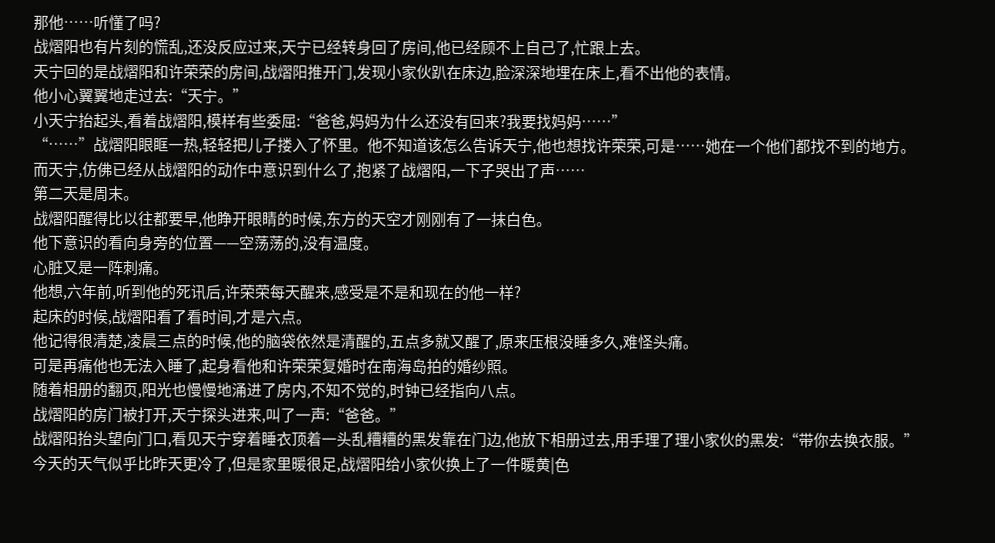那他……听懂了吗?
战熠阳也有片刻的慌乱,还没反应过来,天宁已经转身回了房间,他已经顾不上自己了,忙跟上去。
天宁回的是战熠阳和许荣荣的房间,战熠阳推开门,发现小家伙趴在床边,脸深深地埋在床上,看不出他的表情。
他小心翼翼地走过去:“天宁。”
小天宁抬起头,看着战熠阳,模样有些委屈:“爸爸,妈妈为什么还没有回来?我要找妈妈……”
“……”战熠阳眼眶一热,轻轻把儿子搂入了怀里。他不知道该怎么告诉天宁,他也想找许荣荣,可是……她在一个他们都找不到的地方。
而天宁,仿佛已经从战熠阳的动作中意识到什么了,抱紧了战熠阳,一下子哭出了声……
第二天是周末。
战熠阳醒得比以往都要早,他睁开眼睛的时候,东方的天空才刚刚有了一抹白色。
他下意识的看向身旁的位置——空荡荡的,没有温度。
心脏又是一阵刺痛。
他想,六年前,听到他的死讯后,许荣荣每天醒来,感受是不是和现在的他一样?
起床的时候,战熠阳看了看时间,才是六点。
他记得很清楚,凌晨三点的时候,他的脑袋依然是清醒的,五点多就又醒了,原来压根没睡多久,难怪头痛。
可是再痛他也无法入睡了,起身看他和许荣荣复婚时在南海岛拍的婚纱照。
随着相册的翻页,阳光也慢慢地涌进了房内,不知不觉的,时钟已经指向八点。
战熠阳的房门被打开,天宁探头进来,叫了一声:“爸爸。”
战熠阳抬头望向门口,看见天宁穿着睡衣顶着一头乱糟糟的黑发靠在门边,他放下相册过去,用手理了理小家伙的黑发:“带你去换衣服。”
今天的天气似乎比昨天更冷了,但是家里暖很足,战熠阳给小家伙换上了一件暖黄|色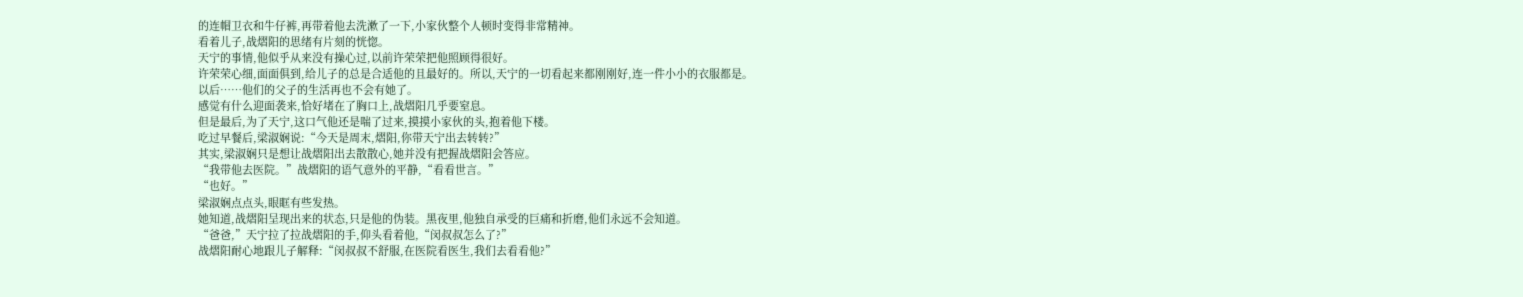的连帽卫衣和牛仔裤,再带着他去洗漱了一下,小家伙整个人顿时变得非常精神。
看着儿子,战熠阳的思绪有片刻的恍惚。
天宁的事情,他似乎从来没有操心过,以前许荣荣把他照顾得很好。
许荣荣心细,面面俱到,给儿子的总是合适他的且最好的。所以,天宁的一切看起来都刚刚好,连一件小小的衣服都是。
以后……他们的父子的生活再也不会有她了。
感觉有什么迎面袭来,恰好堵在了胸口上,战熠阳几乎要窒息。
但是最后,为了天宁,这口气他还是喘了过来,摸摸小家伙的头,抱着他下楼。
吃过早餐后,梁淑娴说:“今天是周末,熠阳,你带天宁出去转转?”
其实,梁淑娴只是想让战熠阳出去散散心,她并没有把握战熠阳会答应。
“我带他去医院。”战熠阳的语气意外的平静,“看看世言。”
“也好。”
梁淑娴点点头,眼眶有些发热。
她知道,战熠阳呈现出来的状态,只是他的伪装。黑夜里,他独自承受的巨痛和折磨,他们永远不会知道。
“爸爸,”天宁拉了拉战熠阳的手,仰头看着他,“闵叔叔怎么了?”
战熠阳耐心地跟儿子解释:“闵叔叔不舒服,在医院看医生,我们去看看他?”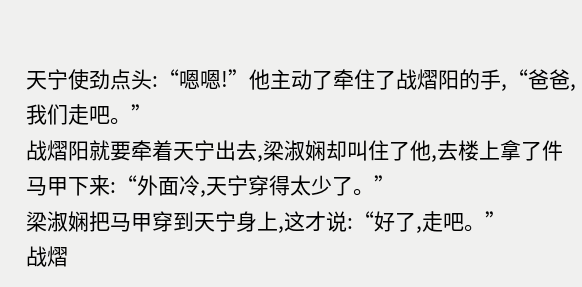天宁使劲点头:“嗯嗯!”他主动了牵住了战熠阳的手,“爸爸,我们走吧。”
战熠阳就要牵着天宁出去,梁淑娴却叫住了他,去楼上拿了件马甲下来:“外面冷,天宁穿得太少了。”
梁淑娴把马甲穿到天宁身上,这才说:“好了,走吧。”
战熠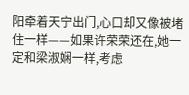阳牵着天宁出门,心口却又像被堵住一样——如果许荣荣还在,她一定和梁淑娴一样,考虑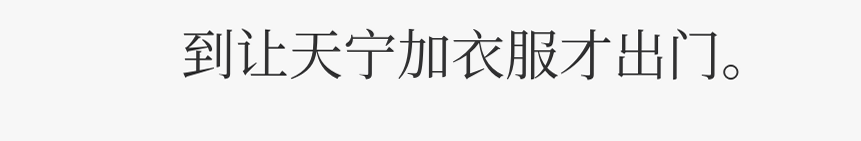到让天宁加衣服才出门。